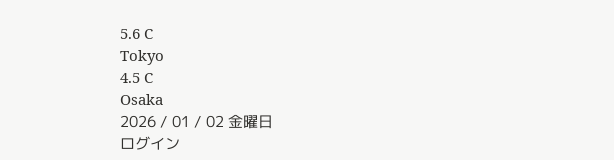5.6 C
Tokyo
4.5 C
Osaka
2026 / 01 / 02 金曜日
ログイン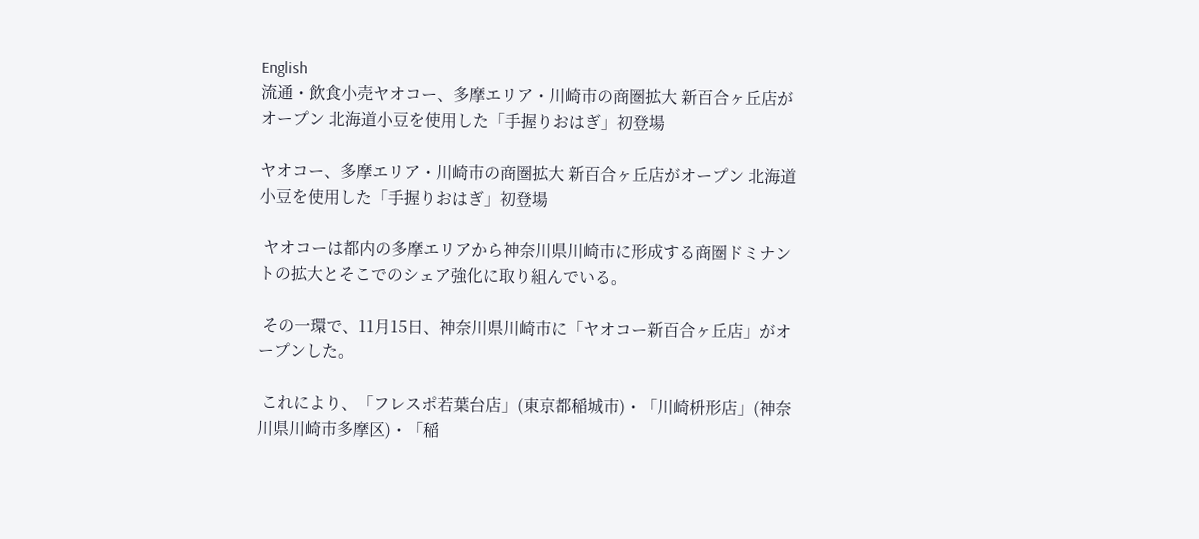English
流通・飲食小売ヤオコー、多摩エリア・川崎市の商圏拡大 新百合ヶ丘店がオープン 北海道小豆を使用した「手握りおはぎ」初登場

ヤオコー、多摩エリア・川崎市の商圏拡大 新百合ヶ丘店がオープン 北海道小豆を使用した「手握りおはぎ」初登場

 ヤオコーは都内の多摩エリアから神奈川県川崎市に形成する商圏ドミナントの拡大とそこでのシェア強化に取り組んでいる。

 その一環で、11月15日、神奈川県川崎市に「ヤオコー新百合ヶ丘店」がオープンした。

 これにより、「フレスポ若葉台店」(東京都稲城市)・「川崎枡形店」(神奈川県川崎市多摩区)・「稲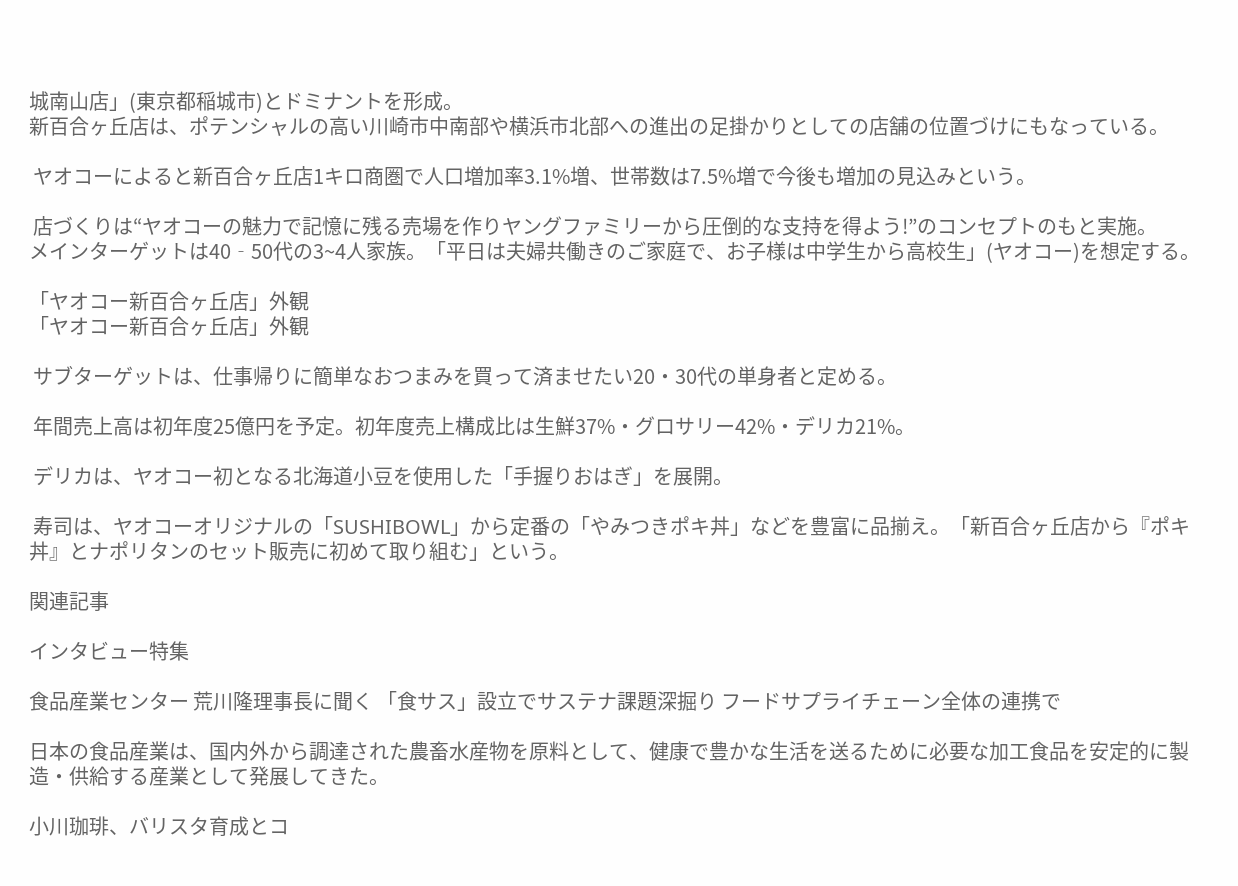城南山店」(東京都稲城市)とドミナントを形成。
新百合ヶ丘店は、ポテンシャルの高い川崎市中南部や横浜市北部への進出の足掛かりとしての店舗の位置づけにもなっている。

 ヤオコーによると新百合ヶ丘店1キロ商圏で人口増加率3.1%増、世帯数は7.5%増で今後も増加の見込みという。

 店づくりは“ヤオコーの魅力で記憶に残る売場を作りヤングファミリーから圧倒的な支持を得よう!”のコンセプトのもと実施。
メインターゲットは40‐50代の3~4人家族。「平日は夫婦共働きのご家庭で、お子様は中学生から高校生」(ヤオコー)を想定する。

「ヤオコー新百合ヶ丘店」外観
「ヤオコー新百合ヶ丘店」外観

 サブターゲットは、仕事帰りに簡単なおつまみを買って済ませたい20・30代の単身者と定める。

 年間売上高は初年度25億円を予定。初年度売上構成比は生鮮37%・グロサリー42%・デリカ21%。

 デリカは、ヤオコー初となる北海道小豆を使用した「手握りおはぎ」を展開。

 寿司は、ヤオコーオリジナルの「SUSHIBOWL」から定番の「やみつきポキ丼」などを豊富に品揃え。「新百合ヶ丘店から『ポキ丼』とナポリタンのセット販売に初めて取り組む」という。

関連記事

インタビュー特集

食品産業センター 荒川隆理事長に聞く 「食サス」設立でサステナ課題深掘り フードサプライチェーン全体の連携で

日本の食品産業は、国内外から調達された農畜水産物を原料として、健康で豊かな生活を送るために必要な加工食品を安定的に製造・供給する産業として発展してきた。

小川珈琲、バリスタ育成とコ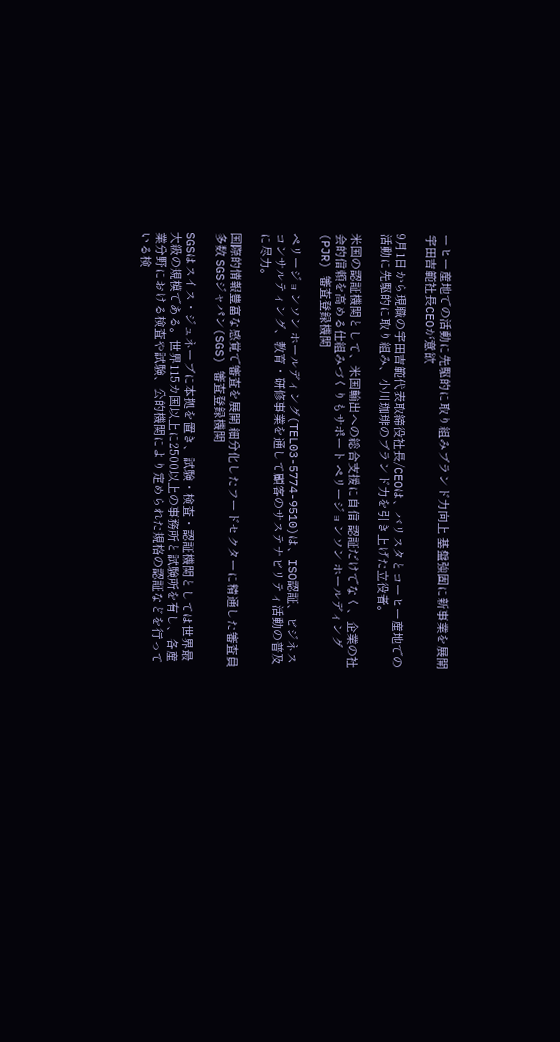ーヒー産地での活動に先駆的に取り組みブランド力向上 基盤強固に新事業を展開 宇田吉範社長CEOが意欲

9月1日から現職の宇田吉範代表取締役社長/CEOは、バリスタとコーヒー産地での活動に先駆的に取り組み、小川珈琲のブランド力を引き上げた立役者。

米国の認証機関として、米国輸出への総合支援に自信 認証だけでなく、企業の社会的信頼を高める仕組みづくりもサポート ペリージョンソン ホールディング(PJR) 審査登録機関

ペリージョンソン ホールディング(TEL03-5774-9510)は、ISO認証、ビジネスコンサルティング、教育・研修事業を通して顧客のサステナビリティ活動の普及に尽力。

国際的情報豊富な感覚で審査を展開 細分化したフードセクターに精通した審査員多数 SGSジャパン(SGS) 審査登録機関

SGSはスイス・ジュネーブに本拠を置き、試験・検査・認証機関としては世界最大級の規模である。世界115カ国以上に2500以上の事務所と試験所を有し、各産業分野における検査や試験、公的機関により定められた規格の認証などを行っている検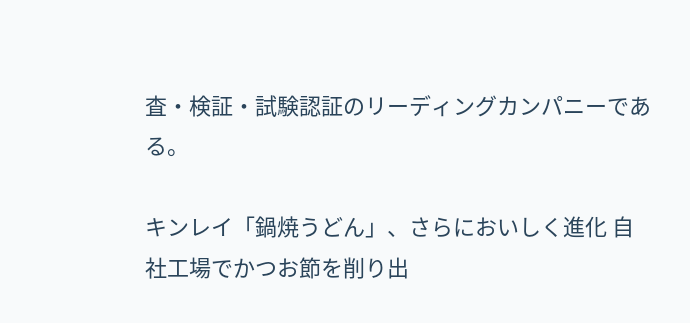査・検証・試験認証のリーディングカンパニーである。

キンレイ「鍋焼うどん」、さらにおいしく進化 自社工場でかつお節を削り出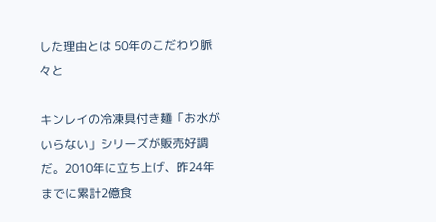した理由とは 50年のこだわり脈々と

キンレイの冷凍具付き麺「お水がいらない」シリーズが販売好調だ。2010年に立ち上げ、昨24年までに累計2億食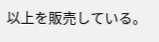以上を販売している。